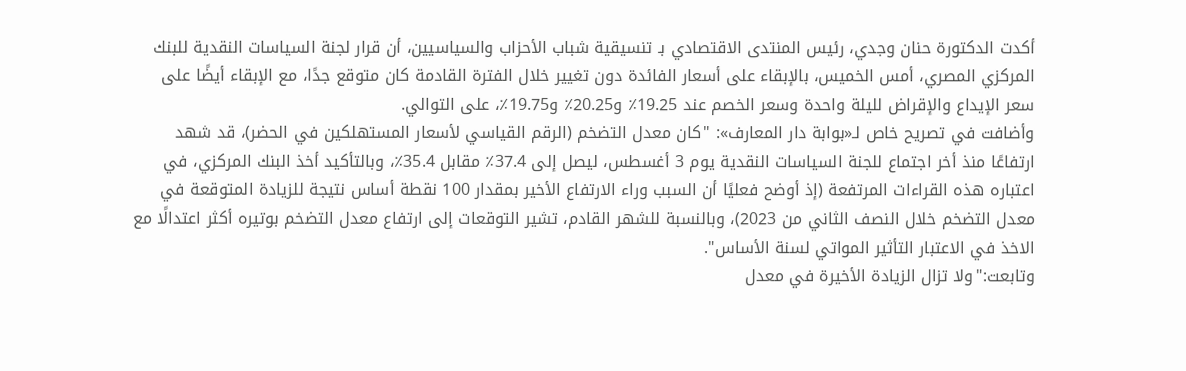أكدت الدكتورة حنان وجدي، رئيس المنتدى الاقتصادي بـ تنسيقية شباب الأحزاب والسياسيين، أن قرار لجنة السياسات النقدية للبنك المركزي المصري، أمس الخميس، بالإبقاء على أسعار الفائدة دون تغيير خلال الفترة القادمة كان متوقع جدًا، مع الإبقاء أيضًا على سعر الإيداع والإقراض لليلة واحدة وسعر الخصم عند 19.25٪ و20.25٪ و19.75٪، على التوالي.
وأضافت في تصريح خاص لـ«بوابة دار المعارف»: "كان معدل التضخم (الرقم القياسي لأسعار المستهلكين في الحضر)، قد شهد ارتفاعًا منذ أخر اجتماع للجنة السياسات النقدية يوم 3 أغسطس، ليصل إلى 37.4٪ مقابل 35.4٪، وبالتأكيد أخذ البنك المركزي، في اعتباره هذه القراءات المرتفعة (إذ أوضح فعليًا أن السبب وراء الارتفاع الأخير بمقدار 100 نقطة أساس نتيجة للزيادة المتوقعة في معدل التضخم خلال النصف الثاني من 2023)، وبالنسبة للشهر القادم، تشير التوقعات إلى ارتفاع معدل التضخم بوتيره أكثر اعتدالًا مع الاخذ في الاعتبار التأثير المواتي لسنة الأساس".
وتابعت:"ولا تزال الزيادة الأخيرة في معدل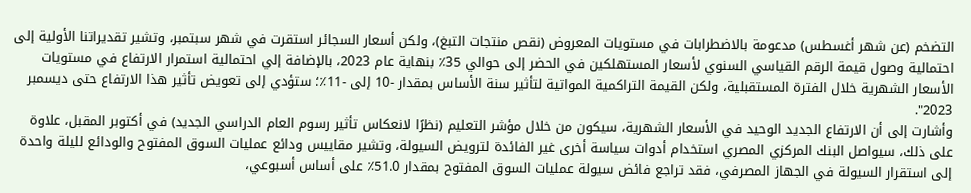التضخم (عن شهر أغسطس) مدعومة بالاضطرابات في مستويات المعروض (نقص منتجات التبغ)، ولكن أسعار السجائر استقرت في شهر سبتمبر، وتشير تقديراتنا الأولية إلى احتمالية وصول قيمة الرقم القياسي السنوي لأسعار المستهلكين في الحضر إلى حوالي 35٪ بنهاية عام 2023، بالإضافة إلي احتمالية استمرار الارتفاع في مستويات الأسعار الشهرية خلال الفترة المستقبلية، ولكن القيمة التراكمية المواتية لتأثير سنة الأساس بمقدار -10 إلى -11٪؛ ستؤدي إلى تعويض تأثير هذا الارتفاع حتى ديسمبر 2023".
وأشارت إلى أن الارتفاع الجديد الوحيد في الأسعار الشهرية، سيكون من خلال مؤشر التعليم (نظرًا لانعكاس تأثير رسوم العام الدراسي الجديد) في أكتوبر المقبل، علاوة على ذلك، سيواصل البنك المركزي المصري استخدام أدوات سياسة أخرى غير الفائدة لترويض السيولة، وتشير مقاييس ودائع عمليات السوق المفتوح والودائع لليلة واحدة إلى استقرار السيولة في الجهاز المصرفي، فقد تراجع فائض سيولة عمليات السوق المفتوح بمقدار 51.0٪ على أساس أسبوعي،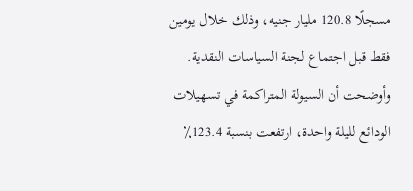مسجلًا 120.8 مليار جنيه، وذلك خلال يومين فقط قبل اجتماع لجنة السياسات النقدية.
وأوضحت أن السيولة المتراكمة في تسهيلات الودائع لليلة واحدة، ارتفعت بنسبة 123.4٪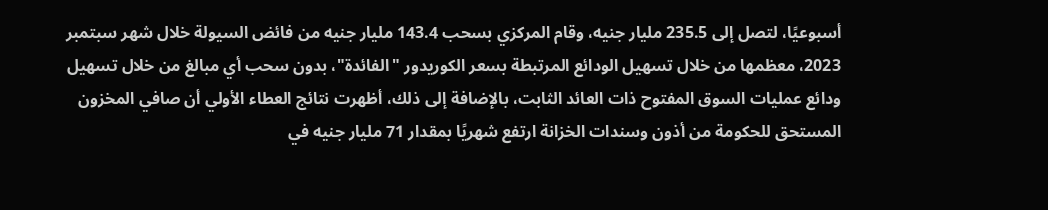أسبوعيًا، لتصل إلى 235.5 مليار جنيه، وقام المركزي بسحب 143.4 مليار جنيه من فائض السيولة خلال شهر سبتمبر 2023، معظمها من خلال تسهيل الودائع المرتبطة بسعر الكوريدور "الفائدة"، بدون سحب أي مبالغ من خلال تسهيل ودائع عمليات السوق المفتوح ذات العائد الثابت، بالإضافة إلى ذلك، أظهرت نتائج العطاء الأولي أن صافي المخزون المستحق للحكومة من أذون وسندات الخزانة ارتفع شهريًا بمقدار 71 مليار جنيه في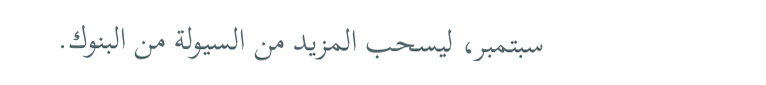سبتمبر، ليسحب المزيد من السيولة من البنوك.